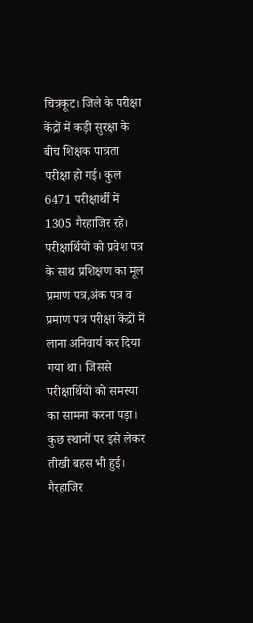चित्रकूट। जिले के परीक्षा केंद्रों में कड़ी सुरक्षा के बीच शिक्षक पात्रता परीक्षा हो गई। कुल 6471 परीक्षार्थी में 1305 गैरहाजिर रहे। परीक्षार्थियों को प्रवेश पत्र के साथ प्रशिक्षण का मूल प्रमाण पत्र,अंक पत्र व प्रमाण पत्र परीक्षा केंद्रों में लाना अनिवार्य कर दिया गया था। जिससे परीक्षार्थियों को समस्या का सामना करना पड़ा। कुछ स्थानों पर इसे लेकर तीखी बहस भी हुई। गैरहाजिर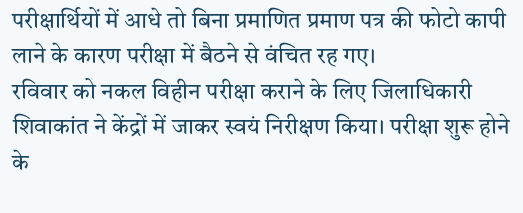परीक्षार्थियों में आधे तो बिना प्रमाणित प्रमाण पत्र की फोटो कापी लाने के कारण परीक्षा में बैठने से वंचित रह गए।
रविवार को नकल विहीन परीक्षा कराने के लिए जिलाधिकारी शिवाकांत ने केंद्रों में जाकर स्वयं निरीक्षण किया। परीक्षा शुरू होने के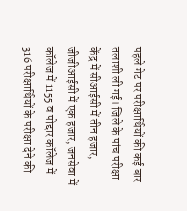पहले गेट पर परीक्षार्थियों की कई बार तलाशी ली गई। जिले के पांच परीक्षा केंद्र में सीआईसी में तीन हजार, जीजीआईसी में एक हजार, जनसेवा में कॉलेज में 1155 व पोद्दार कॉलेज में 316 परीक्षार्थियों के परीक्षा देने की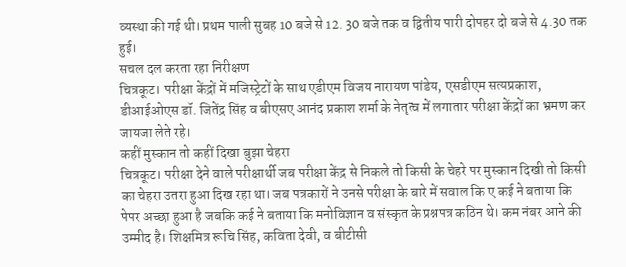व्यस्था की गई थी। प्रथम पाली सुबह 10 बजे से 12. 30 बजे तक व द्वितीय पारी दोपहर दो बजे से 4.30 तक हुई।
सचल दल करता रहा निरीक्षण
चित्रकूट। परीक्षा केंद्रों में मजिस्ट्रेटों के साथ एडीएम विजय नारायण पांडेय, एसडीएम सत्यप्रकाश, डीआईओएस डॉ. जितेंद्र सिंह व बीएसए आनंद प्रकाश शर्मा के नेतृत्व में लगातार परीक्षा केंद्रों का भ्रमण कर जायजा लेते रहे।
कहीं मुस्कान तो कहीं दिखा बुझा चेहरा
चित्रकूट। परीक्षा देने वाले परीक्षार्थी जब परीक्षा केंद्र से निकले तो किसी के चेहरे पर मुस्कान दिखी तो किसी का चेहरा उतरा हुआ दिख रहा था। जब पत्रकारों ने उनसे परीक्षा के बारे में सवाल कि ए कई ने बताया कि पेपर अच्छा हुआ है जबकि कई ने बताया कि मनोविज्ञान व संस्कृत के प्रश्नपत्र कठिन थे। कम नंबर आने की उम्मीद है। शिक्षमित्र रूचि सिंह, कविता देवी, व बीटीसी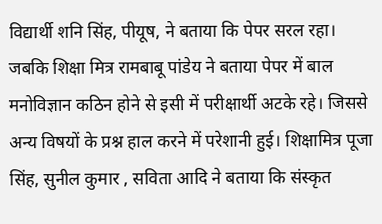विद्यार्थी शनि सिंह, पीयूष, ने बताया कि पेपर सरल रहा। जबकि शिक्षा मित्र रामबाबू पांडेय ने बताया पेपर में बाल मनोविज्ञान कठिन होने से इसी में परीक्षार्थी अटके रहे। जिससे अन्य विषयों के प्रश्न हाल करने में परेशानी हुई। शिक्षामित्र पूजा सिंह, सुनील कुमार , सविता आदि ने बताया कि संस्कृत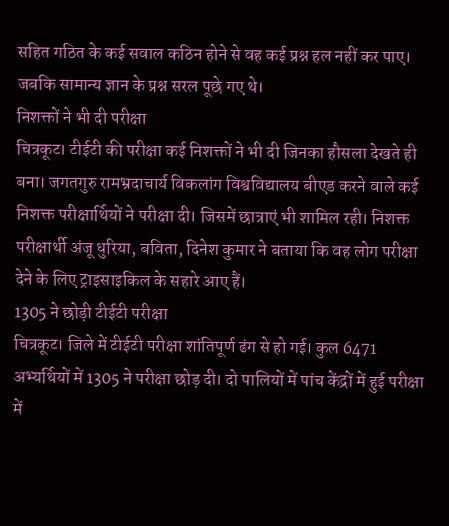सहित गठित के कई सवाल कठिन होने से वह कई प्रश्न हल नहीं कर पाए। जबकि सामान्य ज्ञान के प्रश्न सरल पूछे गए थे।
निशक्तों ने भी दी परीक्षा
चित्रकूट। टीईटी की परीक्षा कई निशक्तों ने भी दी जिनका हौसला देखते ही बना। जगतगुरु रामभ्रदाचार्य विकलांग विश्वविद्यालय बीएड करने वाले कई निशक्त परीक्षार्थियों ने परीक्षा दी। जिसमें छात्राएं भी शामिल रही। निशक्त परीक्षार्थी अंजू धुरिया, बविता, दिनेश कुमार ने बताया कि वह लोग परीक्षा देने के लिए ट्राइसाइकिल के सहारे आए हैं।
1305 ने छोड़ी टीईटी परीक्षा
चित्रकूट। जिले में टीईटी परीक्षा शांतिपूर्ण ढंग से हो गई। कुल 6471 अभ्यर्थियों में 1305 ने परीक्षा छोड़ दी। दो पालियों में पांच केंद्रों में हुई परीक्षा में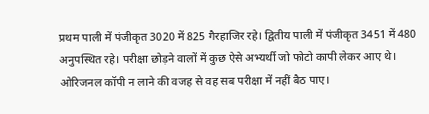प्रथम पाली में पंजीकृत 3020 में 825 गैरहाजिर रहे। द्वितीय पाली में पंजीकृत 3451 में 480 अनुपस्थित रहे। परीक्षा छोड़ने वालों में कुछ ऐसे अभ्यर्थी जो फोटो कापी लेकर आए थे। ओरिजनल कॉपी न लाने की वजह से वह सब परीक्षा में नहीं बैठ पाए।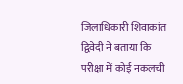जिलाधिकारी शिवाकांत द्विवेदी ने बताया कि परीक्षा में कोई नकलची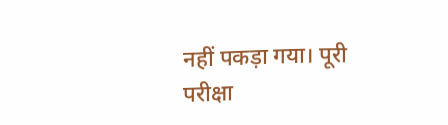नहीं पकड़ा गया। पूरी परीक्षा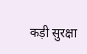कड़ी सुरक्षा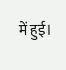में हुई।